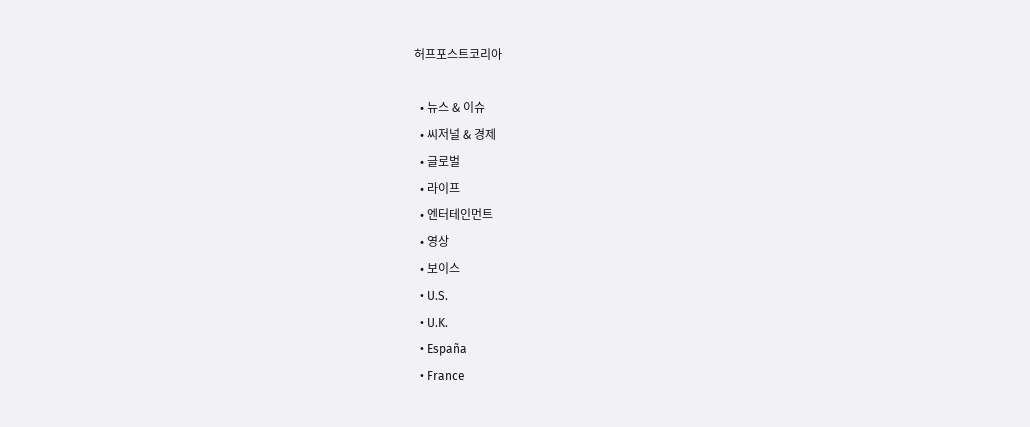허프포스트코리아

  • 뉴스 & 이슈
  • 씨저널 & 경제
  • 글로벌
  • 라이프
  • 엔터테인먼트
  • 영상
  • 보이스
  • U.S.
  • U.K.
  • España
  • France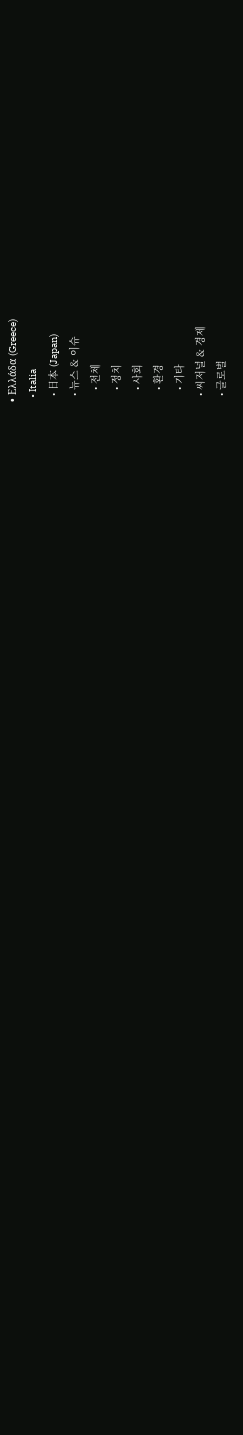• Ελλάδα (Greece)
  • Italia
  • 日本 (Japan)
  • 뉴스 & 이슈
    • 전체
    • 정치
    • 사회
    • 환경
    • 기타
  • 씨저널 & 경제
  • 글로벌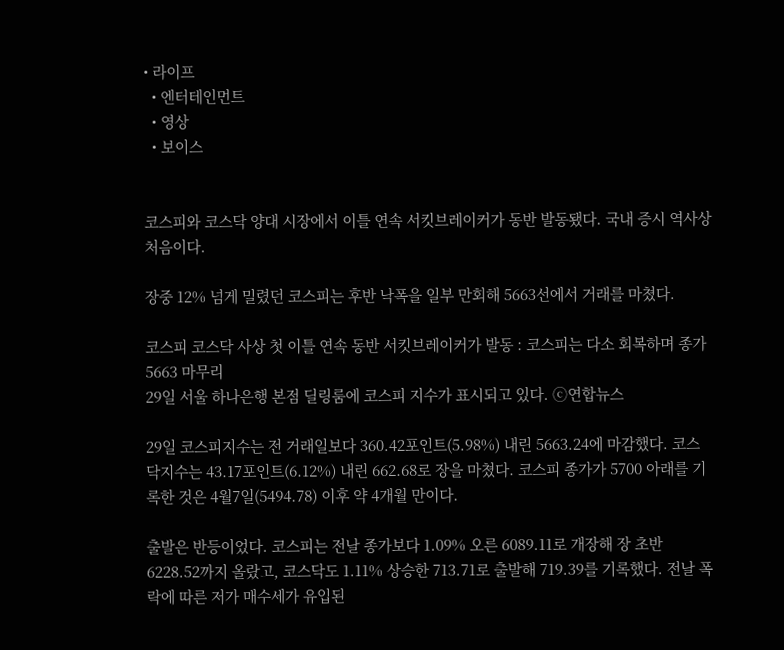• 라이프
  • 엔터테인먼트
  • 영상
  • 보이스


코스피와 코스닥 양대 시장에서 이틀 연속 서킷브레이커가 동반 발동됐다. 국내 증시 역사상 처음이다.

장중 12% 넘게 밀렸던 코스피는 후반 낙폭을 일부 만회해 5663선에서 거래를 마쳤다.

코스피 코스닥 사상 첫 이틀 연속 동반 서킷브레이커가 발동 : 코스피는 다소 회복하며 종가 5663 마무리
29일 서울 하나은행 본점 딜링룸에 코스피 지수가 표시되고 있다. ⓒ연합뉴스

29일 코스피지수는 전 거래일보다 360.42포인트(5.98%) 내린 5663.24에 마감했다. 코스닥지수는 43.17포인트(6.12%) 내린 662.68로 장을 마쳤다. 코스피 종가가 5700 아래를 기록한 것은 4월7일(5494.78) 이후 약 4개월 만이다.

출발은 반등이었다. 코스피는 전날 종가보다 1.09% 오른 6089.11로 개장해 장 초반 6228.52까지 올랐고, 코스닥도 1.11% 상승한 713.71로 출발해 719.39를 기록했다. 전날 폭락에 따른 저가 매수세가 유입된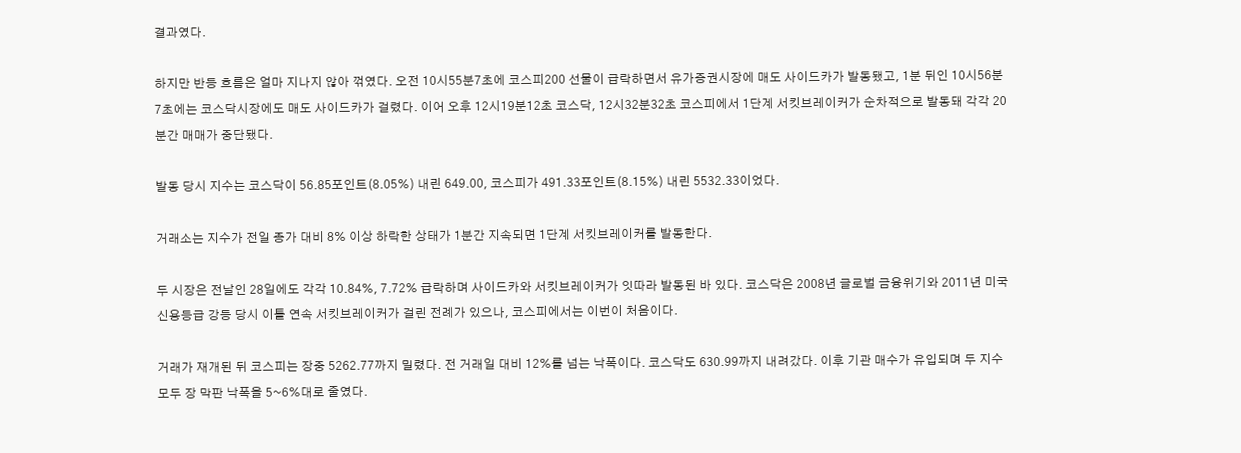결과였다.

하지만 반등 흐름은 얼마 지나지 않아 꺾였다. 오전 10시55분7초에 코스피200 선물이 급락하면서 유가증권시장에 매도 사이드카가 발동됐고, 1분 뒤인 10시56분7초에는 코스닥시장에도 매도 사이드카가 걸렸다. 이어 오후 12시19분12초 코스닥, 12시32분32초 코스피에서 1단계 서킷브레이커가 순차적으로 발동돼 각각 20분간 매매가 중단됐다.

발동 당시 지수는 코스닥이 56.85포인트(8.05%) 내린 649.00, 코스피가 491.33포인트(8.15%) 내린 5532.33이었다.

거래소는 지수가 전일 종가 대비 8% 이상 하락한 상태가 1분간 지속되면 1단계 서킷브레이커를 발동한다.

두 시장은 전날인 28일에도 각각 10.84%, 7.72% 급락하며 사이드카와 서킷브레이커가 잇따라 발동된 바 있다. 코스닥은 2008년 글로벌 금융위기와 2011년 미국 신용등급 강등 당시 이틀 연속 서킷브레이커가 걸린 전례가 있으나, 코스피에서는 이번이 처음이다.

거래가 재개된 뒤 코스피는 장중 5262.77까지 밀렸다. 전 거래일 대비 12%를 넘는 낙폭이다. 코스닥도 630.99까지 내려갔다. 이후 기관 매수가 유입되며 두 지수 모두 장 막판 낙폭을 5~6%대로 줄였다.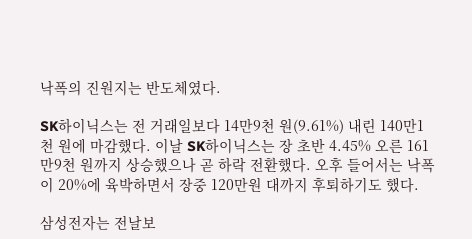낙폭의 진원지는 반도체였다.

SK하이닉스는 전 거래일보다 14만9천 원(9.61%) 내린 140만1천 원에 마감했다. 이날 SK하이닉스는 장 초반 4.45% 오른 161만9천 원까지 상승했으나 곧 하락 전환했다. 오후 들어서는 낙폭이 20%에 육박하면서 장중 120만원 대까지 후퇴하기도 했다.

삼성전자는 전날보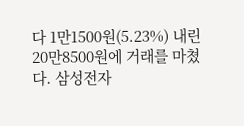다 1만1500원(5.23%) 내린 20만8500원에 거래를 마쳤다. 삼성전자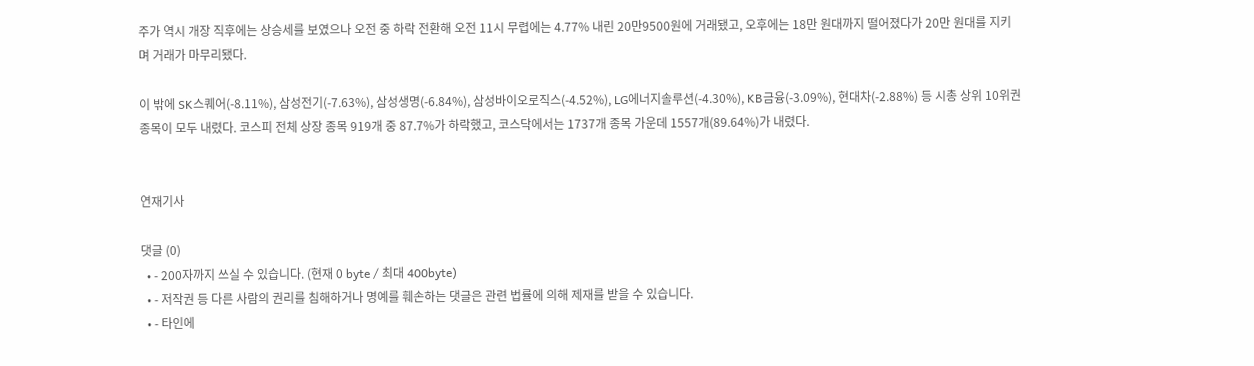주가 역시 개장 직후에는 상승세를 보였으나 오전 중 하락 전환해 오전 11시 무렵에는 4.77% 내린 20만9500원에 거래됐고, 오후에는 18만 원대까지 떨어졌다가 20만 원대를 지키며 거래가 마무리됐다.

이 밖에 SK스퀘어(-8.11%), 삼성전기(-7.63%), 삼성생명(-6.84%), 삼성바이오로직스(-4.52%), LG에너지솔루션(-4.30%), KB금융(-3.09%), 현대차(-2.88%) 등 시총 상위 10위권 종목이 모두 내렸다. 코스피 전체 상장 종목 919개 중 87.7%가 하락했고, 코스닥에서는 1737개 종목 가운데 1557개(89.64%)가 내렸다.


연재기사

댓글 (0)
  • - 200자까지 쓰실 수 있습니다. (현재 0 byte / 최대 400byte)
  • - 저작권 등 다른 사람의 권리를 침해하거나 명예를 훼손하는 댓글은 관련 법률에 의해 제재를 받을 수 있습니다.
  • - 타인에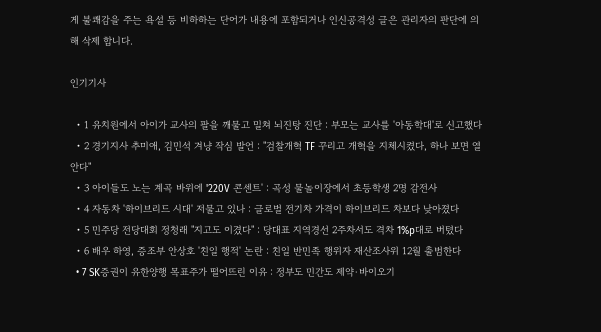게 불쾌감을 주는 욕설 등 비하하는 단어가 내용에 포함되거나 인신공격성 글은 관리자의 판단에 의해 삭제 합니다.

인기기사

  • 1 유치원에서 아이가 교사의 팔을 깨물고 밀쳐 뇌진탕 진단 : 부모는 교사를 '아동학대'로 신고했다
  • 2 경기지사 추미애, 김민석 겨냥 작심 발언 : "검찰개혁 TF 꾸리고 개혁을 지체시켰다, 하나 보면 열 안다"
  • 3 아이들도 노는 계곡 바위에 '220V 콘센트' : 곡성 물놀이장에서 초등학생 2명 감전사
  • 4 자동차 '하이브리드 시대' 저물고 있나 : 글로벌 전기차 가격이 하이브리드 차보다 낮아졌다
  • 5 민주당 전당대회 정청래 "지고도 이겼다" : 당대표 지역경선 2주차서도 격차 1%p대로 버텼다
  • 6 배우 하영, 증조부 안상호 '친일 행적' 논란 : 친일 반민족 행위자 재산조사위 12월 출범한다
  • 7 SK증권이 유한양행 목표주가 떨어뜨린 이유 : 정부도 민간도 제약·바이오기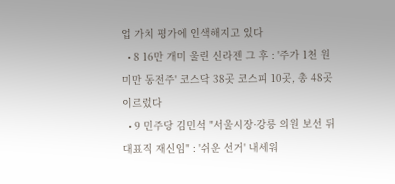업 가치 평가에 인색해지고 있다
  • 8 16만 개미 울린 신라젠 그 후 : '주가 1천 원 미만 동전주' 코스닥 38곳 코스피 10곳, 총 48곳 이르렀다
  • 9 민주당 김민석 "서울시장·강릉 의원 보선 뒤 대표직 재신임" : '쉬운 선거' 내세워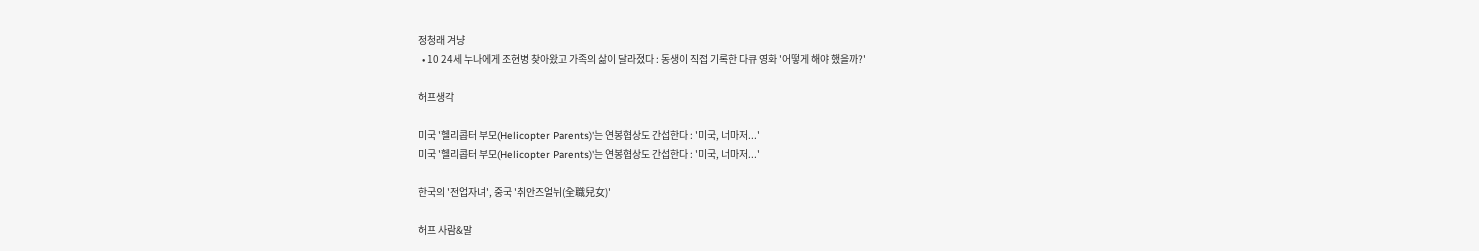정청래 겨냥
  • 10 24세 누나에게 조현병 찾아왔고 가족의 삶이 달라졌다 : 동생이 직접 기록한 다큐 영화 '어떻게 해야 했을까?'

허프생각

미국 '헬리콥터 부모(Helicopter Parents)'는 연봉협상도 간섭한다 : '미국, 너마저...'
미국 '헬리콥터 부모(Helicopter Parents)'는 연봉협상도 간섭한다 : '미국, 너마저...'

한국의 '전업자녀', 중국 '취안즈얼뉘(全職兒女)'

허프 사람&말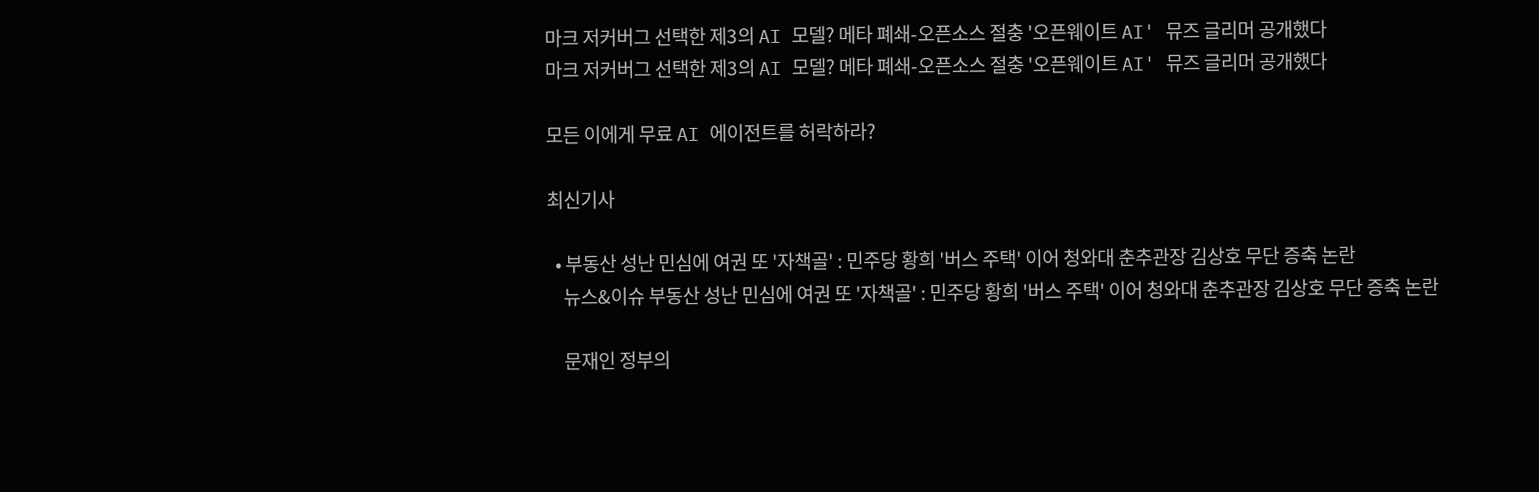마크 저커버그 선택한 제3의 AI 모델? 메타 폐쇄-오픈소스 절충 '오픈웨이트 AI' 뮤즈 글리머 공개했다
마크 저커버그 선택한 제3의 AI 모델? 메타 폐쇄-오픈소스 절충 '오픈웨이트 AI' 뮤즈 글리머 공개했다

모든 이에게 무료 AI 에이전트를 허락하라?

최신기사

  • 부동산 성난 민심에 여권 또 '자책골' : 민주당 황희 '버스 주택' 이어 청와대 춘추관장 김상호 무단 증축 논란
    뉴스&이슈 부동산 성난 민심에 여권 또 '자책골' : 민주당 황희 '버스 주택' 이어 청와대 춘추관장 김상호 무단 증축 논란

    문재인 정부의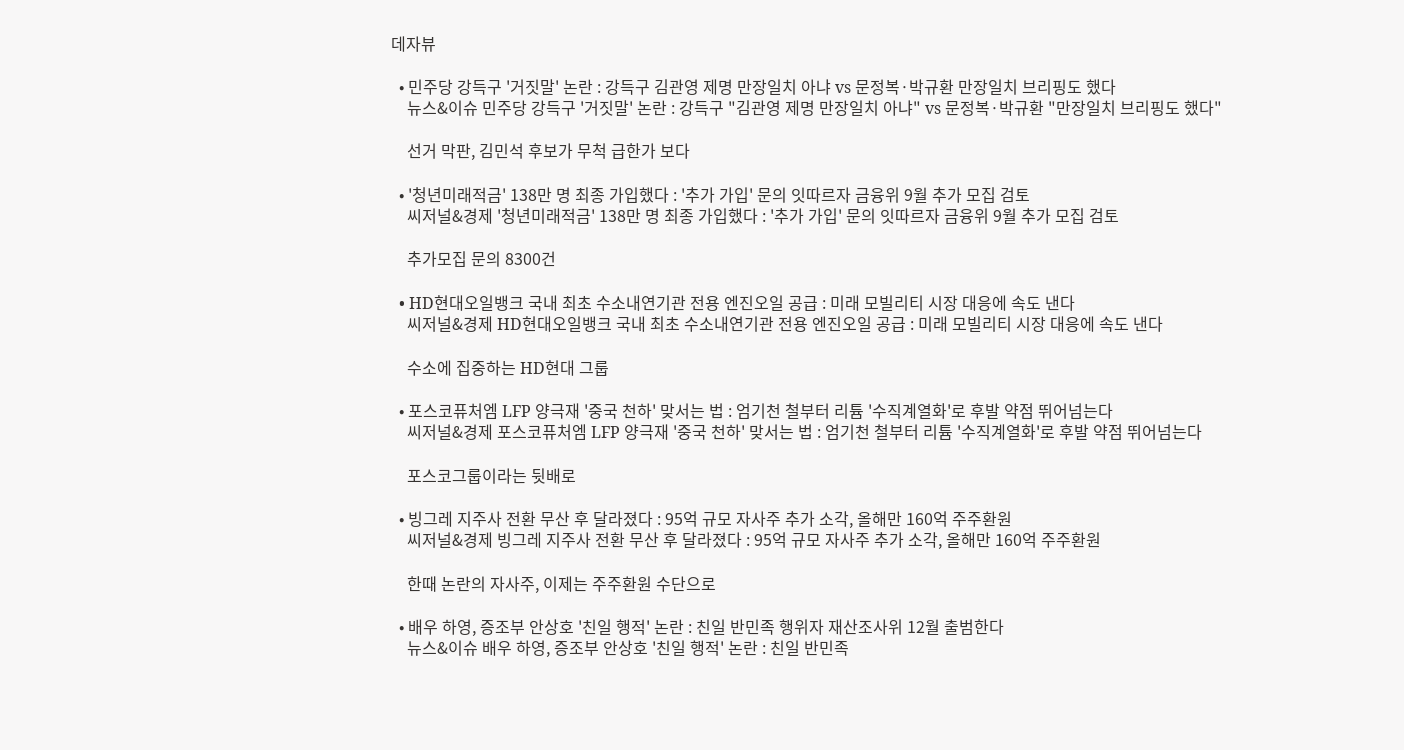데자뷰

  • 민주당 강득구 '거짓말' 논란 : 강득구 김관영 제명 만장일치 아냐 vs 문정복·박규환 만장일치 브리핑도 했다
    뉴스&이슈 민주당 강득구 '거짓말' 논란 : 강득구 "김관영 제명 만장일치 아냐" vs 문정복·박규환 "만장일치 브리핑도 했다"

    선거 막판, 김민석 후보가 무척 급한가 보다

  • '청년미래적금' 138만 명 최종 가입했다 : '추가 가입' 문의 잇따르자 금융위 9월 추가 모집 검토
    씨저널&경제 '청년미래적금' 138만 명 최종 가입했다 : '추가 가입' 문의 잇따르자 금융위 9월 추가 모집 검토

    추가모집 문의 8300건

  • HD현대오일뱅크 국내 최초 수소내연기관 전용 엔진오일 공급 : 미래 모빌리티 시장 대응에 속도 낸다
    씨저널&경제 HD현대오일뱅크 국내 최초 수소내연기관 전용 엔진오일 공급 : 미래 모빌리티 시장 대응에 속도 낸다

    수소에 집중하는 HD현대 그룹

  • 포스코퓨처엠 LFP 양극재 '중국 천하' 맞서는 법 : 엄기천 철부터 리튬 '수직계열화'로 후발 약점 뛰어넘는다
    씨저널&경제 포스코퓨처엠 LFP 양극재 '중국 천하' 맞서는 법 : 엄기천 철부터 리튬 '수직계열화'로 후발 약점 뛰어넘는다

    포스코그룹이라는 뒷배로

  • 빙그레 지주사 전환 무산 후 달라졌다 : 95억 규모 자사주 추가 소각, 올해만 160억 주주환원
    씨저널&경제 빙그레 지주사 전환 무산 후 달라졌다 : 95억 규모 자사주 추가 소각, 올해만 160억 주주환원

    한때 논란의 자사주, 이제는 주주환원 수단으로

  • 배우 하영, 증조부 안상호 '친일 행적' 논란 : 친일 반민족 행위자 재산조사위 12월 출범한다
    뉴스&이슈 배우 하영, 증조부 안상호 '친일 행적' 논란 : 친일 반민족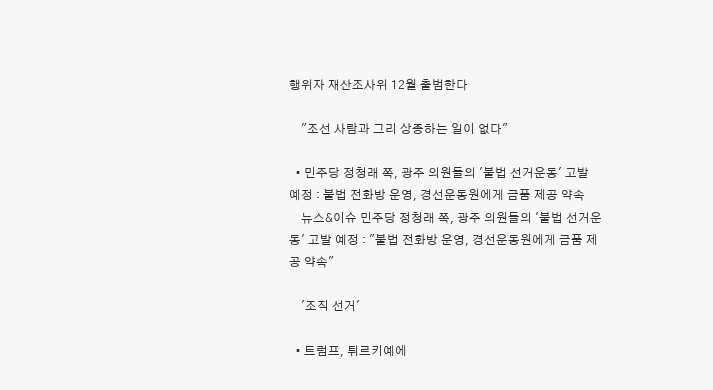행위자 재산조사위 12월 출범한다

    "조선 사람과 그리 상종하는 일이 없다"

  • 민주당 정청래 쪽, 광주 의원들의 '불법 선거운동' 고발 예정 : 불법 전화방 운영, 경선운동원에게 금품 제공 약속
    뉴스&이슈 민주당 정청래 쪽, 광주 의원들의 '불법 선거운동' 고발 예정 : "불법 전화방 운영, 경선운동원에게 금품 제공 약속"

    '조직 선거'

  • 트럼프, 튀르키예에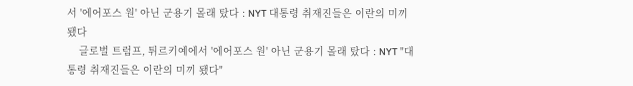서 '에어포스 원' 아닌 군용기 몰래 탔다 : NYT 대통령 취재진들은 이란의 미끼 됐다
    글로벌 트럼프, 튀르키예에서 '에어포스 원' 아닌 군용기 몰래 탔다 : NYT "대통령 취재진들은 이란의 미끼 됐다"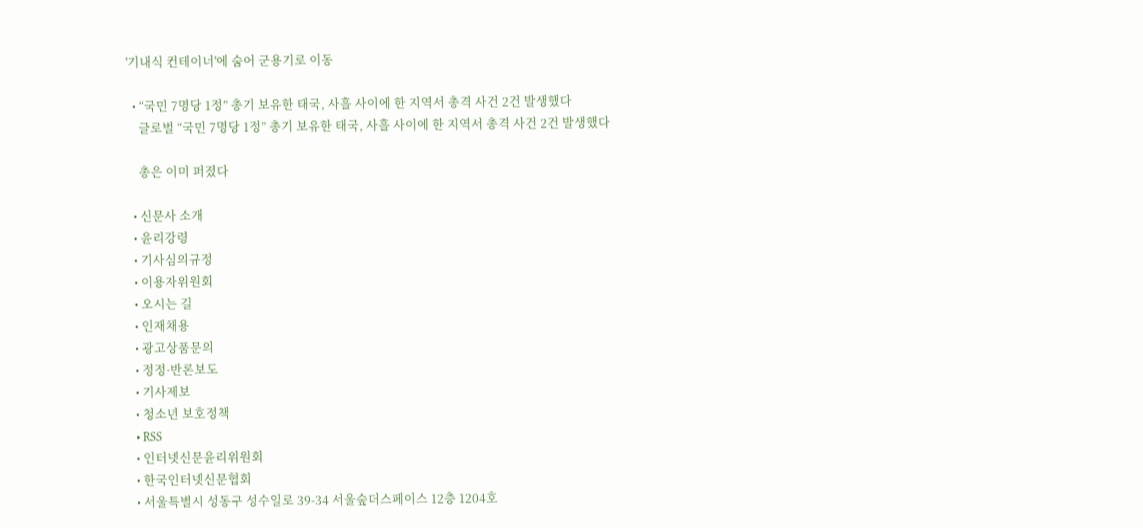'기내식 컨테이너'에 숨어 군용기로 이동

  • “국민 7명당 1정” 총기 보유한 태국, 사흘 사이에 한 지역서 총격 사건 2건 발생했다
    글로벌 “국민 7명당 1정” 총기 보유한 태국, 사흘 사이에 한 지역서 총격 사건 2건 발생했다

    총은 이미 퍼졌다

  • 신문사 소개
  • 윤리강령
  • 기사심의규정
  • 이용자위원회
  • 오시는 길
  • 인재채용
  • 광고상품문의
  • 정정·반론보도
  • 기사제보
  • 청소년 보호정책
  • RSS
  • 인터넷신문윤리위원회
  • 한국인터넷신문협회
  • 서울특별시 성동구 성수일로 39-34 서울숲더스페이스 12층 1204호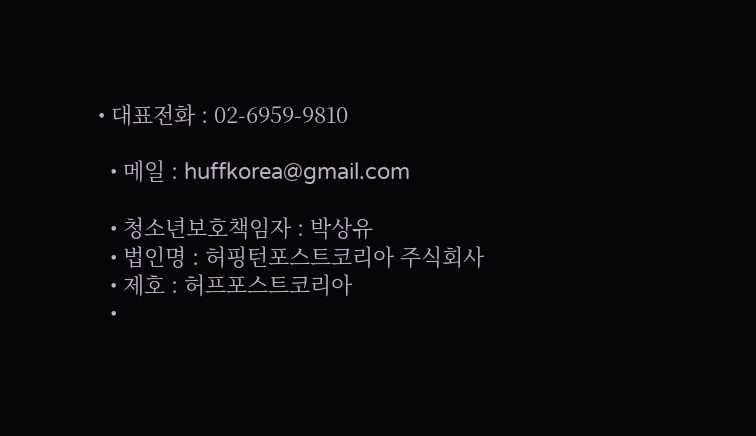• 대표전화 : 02-6959-9810

  • 메일 : huffkorea@gmail.com

  • 청소년보호책임자 : 박상유
  • 법인명 : 허핑턴포스트코리아 주식회사
  • 제호 : 허프포스트코리아
  •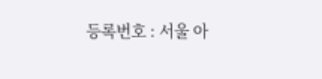등록번호 : 서울 아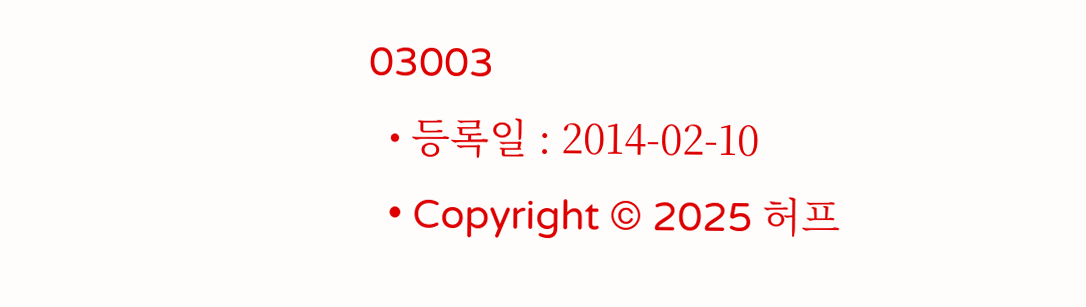03003
  • 등록일 : 2014-02-10
  • Copyright © 2025 허프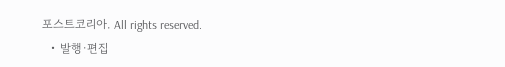포스트코리아. All rights reserved.
  • 발행·편집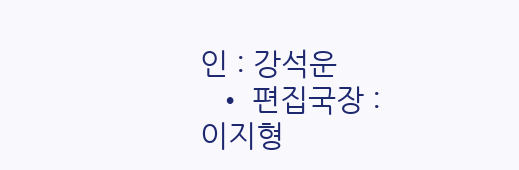인 : 강석운
  • 편집국장 : 이지형